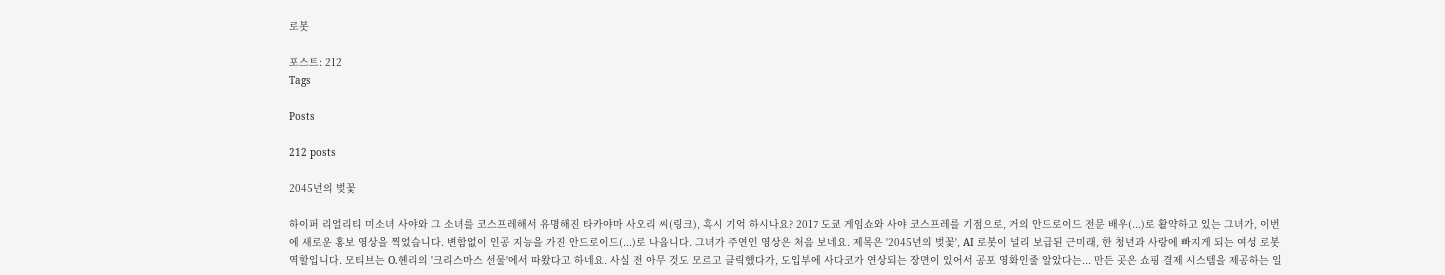로봇

포스트: 212
Tags

Posts

212 posts

2045년의 벚꽃

하이퍼 리얼리티 미소녀 사야와 그 소녀를 코스프레해서 유명해진 타카야마 사오리 씨(링크), 혹시 기억 하시나요? 2017 도쿄 게임쇼와 사야 코스프레를 기점으로, 거의 안드로이드 전문 배우(...)로 활약하고 있는 그녀가, 이번에 새로운 홍보 영상을 찍었습니다. 변함없이 인공 지능을 가진 안드로이드(...)로 나옵니다. 그녀가 주연인 영상은 처음 보네요. 제목은 '2045년의 벚꽃', AI 로봇이 널리 보급된 근미래, 한 청년과 사랑에 빠지게 되는 여성 로봇 역할입니다. 모티브는 O.헨리의 '크리스마스 선물'에서 따왔다고 하네요. 사실 전 아무 것도 모르고 클릭했다가, 도입부에 사다코가 연상되는 장면이 있어서 공포 영화인줄 알았다는... 만든 곳은 쇼핑 결제 시스템을 제공하는 일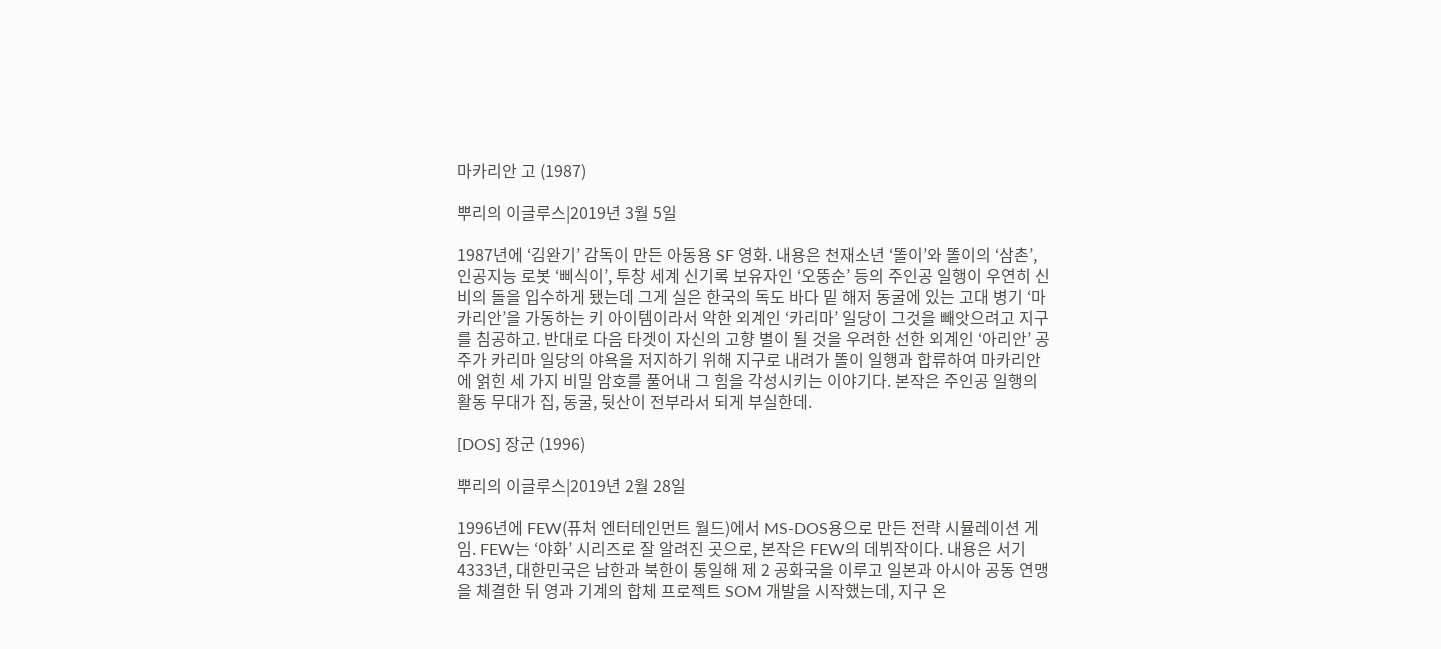마카리안 고 (1987)

뿌리의 이글루스|2019년 3월 5일

1987년에 ‘김완기’ 감독이 만든 아동용 SF 영화. 내용은 천재소년 ‘똘이’와 똘이의 ‘삼촌’, 인공지능 로봇 ‘삐식이’, 투창 세계 신기록 보유자인 ‘오뚱순’ 등의 주인공 일행이 우연히 신비의 돌을 입수하게 됐는데 그게 실은 한국의 독도 바다 밑 해저 동굴에 있는 고대 병기 ‘마카리안’을 가동하는 키 아이템이라서 악한 외계인 ‘카리마’ 일당이 그것을 빼앗으려고 지구를 침공하고. 반대로 다음 타겟이 자신의 고향 별이 될 것을 우려한 선한 외계인 ‘아리안’ 공주가 카리마 일당의 야욕을 저지하기 위해 지구로 내려가 똘이 일행과 합류하여 마카리안에 얽힌 세 가지 비밀 암호를 풀어내 그 힘을 각성시키는 이야기다. 본작은 주인공 일행의 활동 무대가 집, 동굴, 뒷산이 전부라서 되게 부실한데.

[DOS] 장군 (1996)

뿌리의 이글루스|2019년 2월 28일

1996년에 FEW(퓨처 엔터테인먼트 월드)에서 MS-DOS용으로 만든 전략 시뮬레이션 게임. FEW는 ‘야화’ 시리즈로 잘 알려진 곳으로, 본작은 FEW의 데뷔작이다. 내용은 서기 4333년, 대한민국은 남한과 북한이 통일해 제 2 공화국을 이루고 일본과 아시아 공동 연맹을 체결한 뒤 영과 기계의 합체 프로젝트 SOM 개발을 시작했는데, 지구 온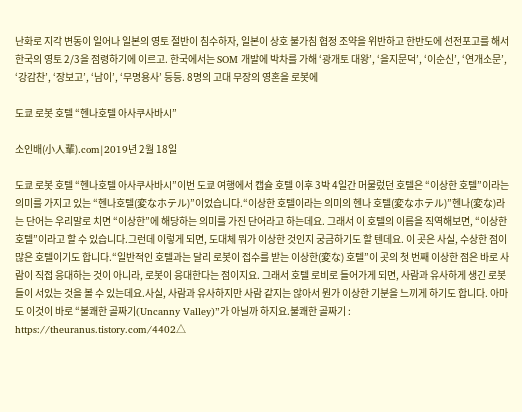난화로 지각 변동이 일어나 일본의 영토 절반이 침수하자, 일본이 상호 불가침 협정 조약을 위반하고 한반도에 선전포고를 해서 한국의 영토 2/3을 점령하기에 이르고. 한국에서는 SOM 개발에 박차를 가해 ‘광개토 대왕’, ‘을지문덕’, ‘이순신’, ‘연개소문’, ‘강감찬’, ‘장보고’, ‘남이’, ‘무명용사’ 등등. 8명의 고대 무장의 영혼을 로봇에

도쿄 로봇 호텔 “헨나호텔 아사쿠사바시”

소인배(小人輩).com|2019년 2월 18일

도쿄 로봇 호텔 “헨나호텔 아사쿠사바시”이번 도쿄 여행에서 캡슐 호텔 이후 3박 4일간 머물렀던 호텔은 “이상한 호텔”이라는 의미를 가지고 있는 “헨나호텔(変なホテル)”이었습니다.“이상한 호텔이라는 의미의 헨나 호텔(変なホテル)”헨나(変な)라는 단어는 우리말로 치면 “이상한”에 해당하는 의미를 가진 단어라고 하는데요. 그래서 이 호텔의 이름을 직역해보면, “이상한 호텔”이라고 할 수 있습니다.그런데 이렇게 되면, 도대체 뭐가 이상한 것인지 궁금하기도 할 텐데요. 이 곳은 사실, 수상한 점이 많은 호텔이기도 합니다.“일반적인 호텔과는 달리 로봇이 접수를 받는 이상한(変な) 호텔”이 곳의 첫 번째 이상한 점은 바로 사람이 직접 응대하는 것이 아니라, 로봇이 응대한다는 점이지요. 그래서 호텔 로비로 들어가게 되면, 사람과 유사하게 생긴 로봇들이 서있는 것을 볼 수 있는데요.사실, 사람과 유사하지만 사람 같지는 않아서 뭔가 이상한 기분을 느끼게 하기도 합니다. 아마도 이것이 바로 “불쾌한 골짜기(Uncanny Valley)”가 아닐까 하지요.불쾌한 골짜기 : https://theuranus.tistory.com/4402△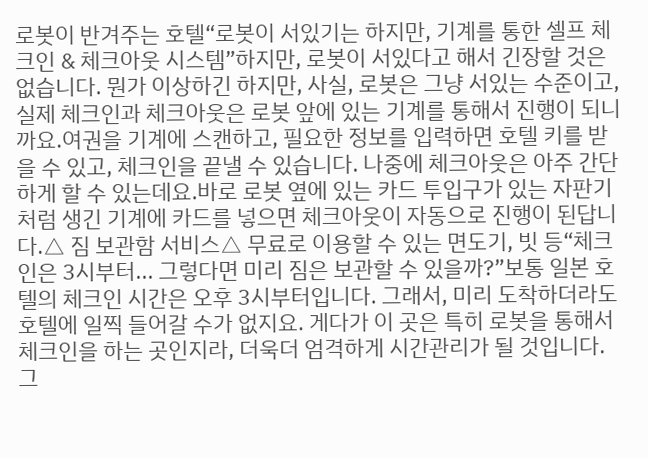로봇이 반겨주는 호텔“로봇이 서있기는 하지만, 기계를 통한 셀프 체크인 & 체크아웃 시스템”하지만, 로봇이 서있다고 해서 긴장할 것은 없습니다. 뭔가 이상하긴 하지만, 사실, 로봇은 그냥 서있는 수준이고, 실제 체크인과 체크아웃은 로봇 앞에 있는 기계를 통해서 진행이 되니까요.여권을 기계에 스캔하고, 필요한 정보를 입력하면 호텔 키를 받을 수 있고, 체크인을 끝낼 수 있습니다. 나중에 체크아웃은 아주 간단하게 할 수 있는데요.바로 로봇 옆에 있는 카드 투입구가 있는 자판기처럼 생긴 기계에 카드를 넣으면 체크아웃이 자동으로 진행이 된답니다.△ 짐 보관함 서비스△ 무료로 이용할 수 있는 면도기, 빗 등“체크인은 3시부터... 그렇다면 미리 짐은 보관할 수 있을까?”보통 일본 호텔의 체크인 시간은 오후 3시부터입니다. 그래서, 미리 도착하더라도 호텔에 일찍 들어갈 수가 없지요. 게다가 이 곳은 특히 로봇을 통해서 체크인을 하는 곳인지라, 더욱더 엄격하게 시간관리가 될 것입니다.그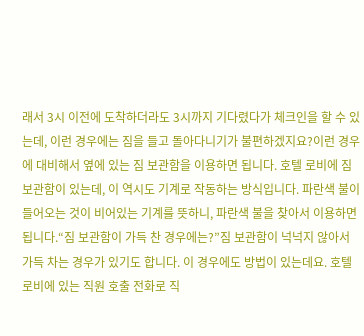래서 3시 이전에 도착하더라도 3시까지 기다렸다가 체크인을 할 수 있는데, 이런 경우에는 짐을 들고 돌아다니기가 불편하겠지요?이런 경우에 대비해서 옆에 있는 짐 보관함을 이용하면 됩니다. 호텔 로비에 짐 보관함이 있는데, 이 역시도 기계로 작동하는 방식입니다. 파란색 불이 들어오는 것이 비어있는 기계를 뜻하니, 파란색 불을 찾아서 이용하면 됩니다.“짐 보관함이 가득 찬 경우에는?”짐 보관함이 넉넉지 않아서 가득 차는 경우가 있기도 합니다. 이 경우에도 방법이 있는데요. 호텔 로비에 있는 직원 호출 전화로 직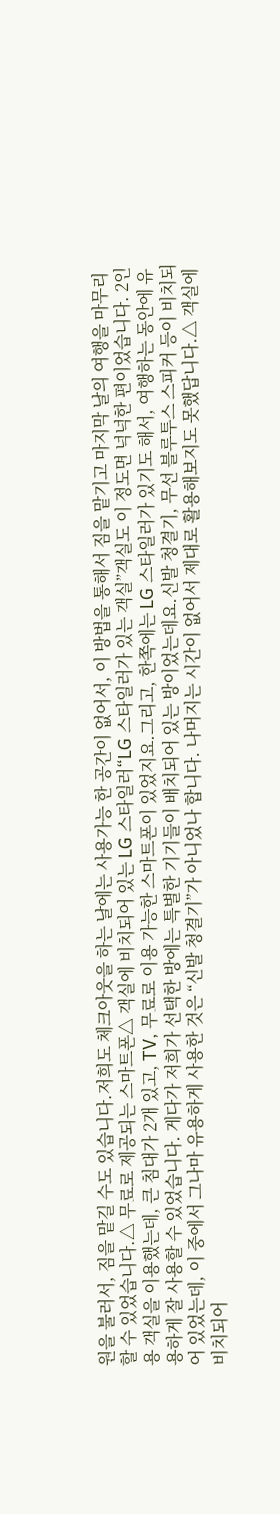원을 불러서, 짐을 맡길 수도 있습니다.저희도 체크아웃을 하는 날에는 사용가능 한 공간이 없어서, 이 방법을 통해서 짐을 맡기고 마지막 날의 여행을 마무리할 수 있었습니다.△ 무료로 제공되는 스마트폰△ 객실에 비치되어 있는 LG 스타일러“LG 스타일러가 있는 객실”객실도 이 정도면 넉넉한 편이었습니다. 2인용 객실을 이용했는데, 큰 침대가 2개 있고, TV, 무료로 이용 가능한 스마트폰이 있었지요.그리고, 한쪽에는 LG 스타일러가 있기도 해서, 여행하는 동안에 유용하게 잘 사용할 수 있었습니다. 게다가 저희가 선택한 방에는 특별한 기기들이 배치되어 있는 방이었는데요.신발 청결기, 무선 블루투스 스피커 등이 비치되어 있었는데, 이 중에서 그나마 유용하게 사용한 것은 “신발 청결기”가 아니었나 합니다. 나머지는 시간이 없어서 제대로 활용해보지도 못했답니다.△ 객실에 비치되어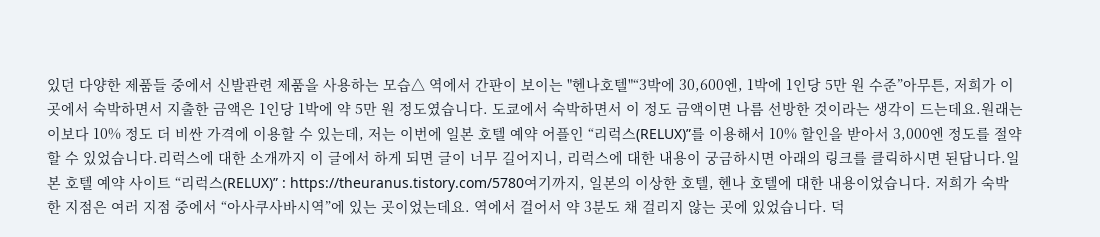있던 다양한 제품들 중에서 신발관련 제품을 사용하는 모습△ 역에서 간판이 보이는 "헨나호텔"“3박에 30,600엔, 1박에 1인당 5만 원 수준”아무튼, 저희가 이 곳에서 숙박하면서 지출한 금액은 1인당 1박에 약 5만 원 정도였습니다. 도쿄에서 숙박하면서 이 정도 금액이면 나름 선방한 것이라는 생각이 드는데요.원래는 이보다 10% 정도 더 비싼 가격에 이용할 수 있는데, 저는 이번에 일본 호텔 예약 어플인 “리럭스(RELUX)”를 이용해서 10% 할인을 받아서 3,000엔 정도를 절약할 수 있었습니다.리럭스에 대한 소개까지 이 글에서 하게 되면 글이 너무 길어지니, 리럭스에 대한 내용이 궁금하시면 아래의 링크를 클릭하시면 된답니다.일본 호텔 예약 사이트 “리럭스(RELUX)” : https://theuranus.tistory.com/5780여기까지, 일본의 이상한 호텔, 헨나 호텔에 대한 내용이었습니다. 저희가 숙박한 지점은 여러 지점 중에서 “아사쿠사바시역”에 있는 곳이었는데요. 역에서 걸어서 약 3분도 채 걸리지 않는 곳에 있었습니다. 덕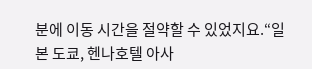분에 이동 시간을 절약할 수 있었지요.“일본 도쿄, 헨나호텔 아사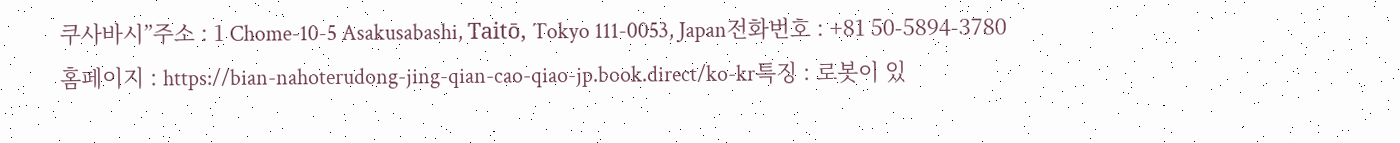쿠사바시”주소 : 1 Chome-10-5 Asakusabashi, Taitō, Tokyo 111-0053, Japan전화번호 : +81 50-5894-3780홈페이지 : https://bian-nahoterudong-jing-qian-cao-qiao-jp.book.direct/ko-kr특징 : 로봇이 있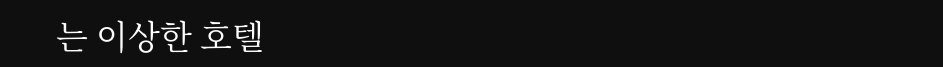는 이상한 호텔